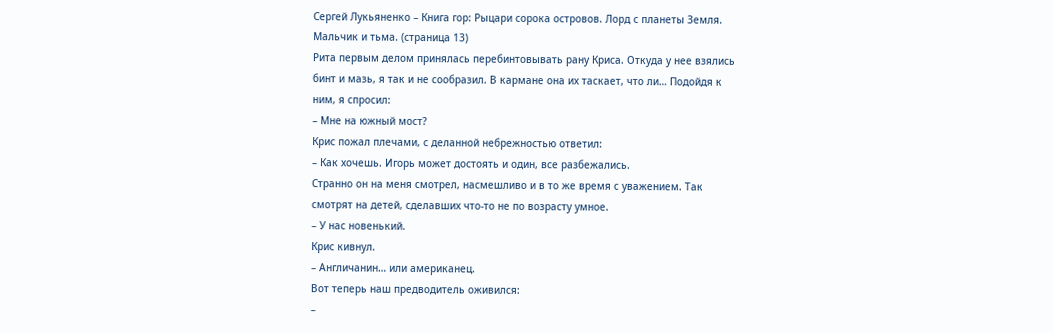Сергей Лукьяненко – Книга гор: Рыцари сорока островов. Лорд с планеты Земля. Мальчик и тьма. (страница 13)
Рита первым делом принялась перебинтовывать рану Криса. Откуда у нее взялись бинт и мазь, я так и не сообразил. В кармане она их таскает, что ли… Подойдя к ним, я спросил:
– Мне на южный мост?
Крис пожал плечами, с деланной небрежностью ответил:
– Как хочешь. Игорь может достоять и один, все разбежались.
Странно он на меня смотрел, насмешливо и в то же время с уважением. Так смотрят на детей, сделавших что-то не по возрасту умное.
– У нас новенький.
Крис кивнул.
– Англичанин… или американец.
Вот теперь наш предводитель оживился:
–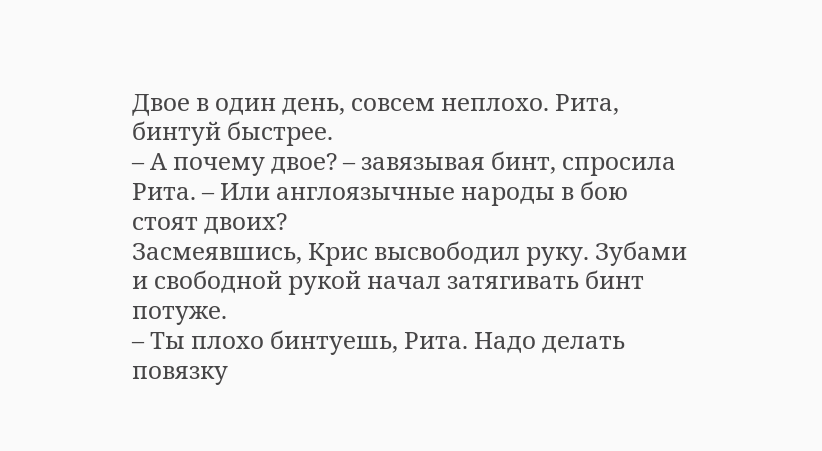Двое в один день, совсем неплохо. Рита, бинтуй быстрее.
– А почему двое? – завязывая бинт, спросила Рита. – Или англоязычные народы в бою стоят двоих?
Засмеявшись, Крис высвободил руку. Зубами и свободной рукой начал затягивать бинт потуже.
– Ты плохо бинтуешь, Рита. Надо делать повязку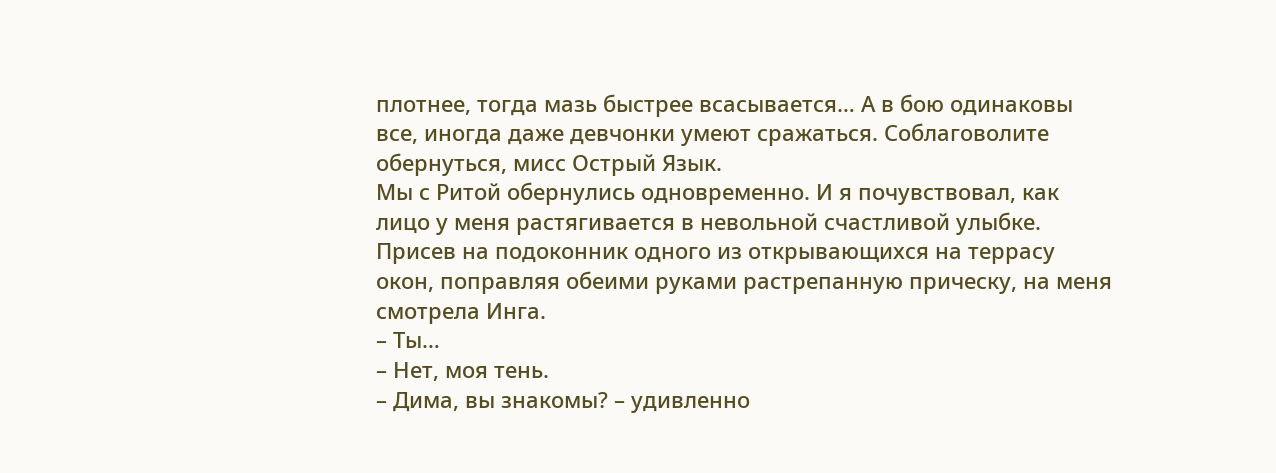плотнее, тогда мазь быстрее всасывается… А в бою одинаковы все, иногда даже девчонки умеют сражаться. Соблаговолите обернуться, мисс Острый Язык.
Мы с Ритой обернулись одновременно. И я почувствовал, как лицо у меня растягивается в невольной счастливой улыбке. Присев на подоконник одного из открывающихся на террасу окон, поправляя обеими руками растрепанную прическу, на меня смотрела Инга.
– Ты…
– Нет, моя тень.
– Дима, вы знакомы? – удивленно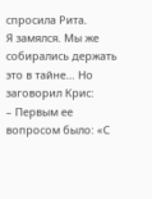спросила Рита.
Я замялся. Мы же собирались держать это в тайне… Но заговорил Крис:
– Первым ее вопросом было: «С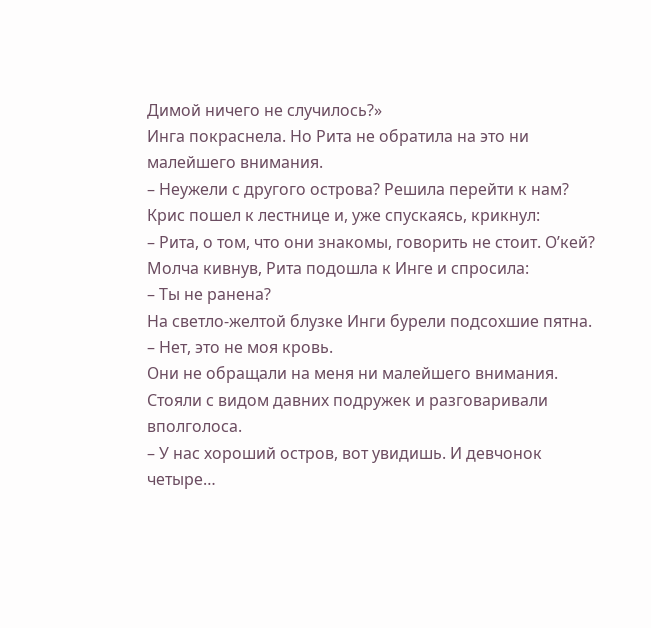Димой ничего не случилось?»
Инга покраснела. Но Рита не обратила на это ни малейшего внимания.
– Неужели с другого острова? Решила перейти к нам?
Крис пошел к лестнице и, уже спускаясь, крикнул:
– Рита, о том, что они знакомы, говорить не стоит. О’кей?
Молча кивнув, Рита подошла к Инге и спросила:
– Ты не ранена?
На светло-желтой блузке Инги бурели подсохшие пятна.
– Нет, это не моя кровь.
Они не обращали на меня ни малейшего внимания. Стояли с видом давних подружек и разговаривали вполголоса.
– У нас хороший остров, вот увидишь. И девчонок четыре…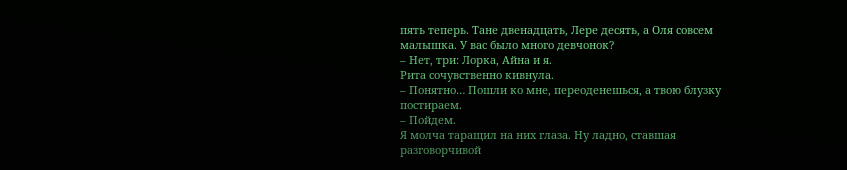пять теперь. Тане двенадцать, Лере десять, а Оля совсем малышка. У вас было много девчонок?
– Нет, три: Лорка, Айна и я.
Рита сочувственно кивнула.
– Понятно… Пошли ко мне, переоденешься, а твою блузку постираем.
– Пойдем.
Я молча таращил на них глаза. Ну ладно, ставшая разговорчивой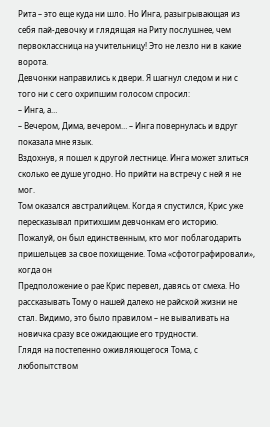Рита – это еще куда ни шло. Но Инга, разыгрывающая из себя пай-девочку и глядящая на Риту послушнее, чем первоклассница на учительницу! Это не лезло ни в какие ворота.
Девчонки направились к двери. Я шагнул следом и ни с того ни с сего охрипшим голосом спросил:
– Инга, а…
– Вечером, Дима, вечером… – Инга повернулась и вдруг показала мне язык.
Вздохнув, я пошел к другой лестнице. Инга может злиться сколько ее душе угодно. Но прийти на встречу с ней я не мог.
Том оказался австралийцем. Когда я спустился, Крис уже пересказывал притихшим девчонкам его историю.
Пожалуй, он был единственным, кто мог поблагодарить пришельцев за свое похищение. Тома «сфотографировали», когда он
Предположение о рае Крис перевел, давясь от смеха. Но рассказывать Тому о нашей далеко не райской жизни не стал. Видимо, это было правилом – не вываливать на новичка сразу все ожидающие его трудности.
Глядя на постепенно оживляющегося Тома, с любопытством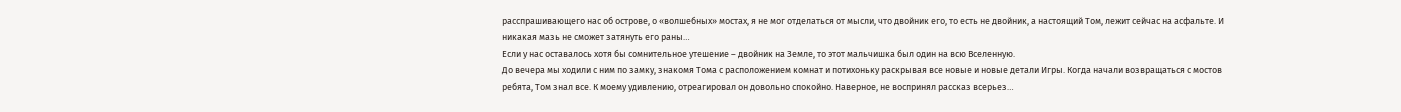расспрашивающего нас об острове, о «волшебных» мостах, я не мог отделаться от мысли, что двойник его, то есть не двойник, а настоящий Том, лежит сейчас на асфальте. И никакая мазь не сможет затянуть его раны…
Если у нас оставалось хотя бы сомнительное утешение – двойник на Земле, то этот мальчишка был один на всю Вселенную.
До вечера мы ходили с ним по замку, знакомя Тома с расположением комнат и потихоньку раскрывая все новые и новые детали Игры. Когда начали возвращаться с мостов ребята, Том знал все. К моему удивлению, отреагировал он довольно спокойно. Наверное, не воспринял рассказ всерьез…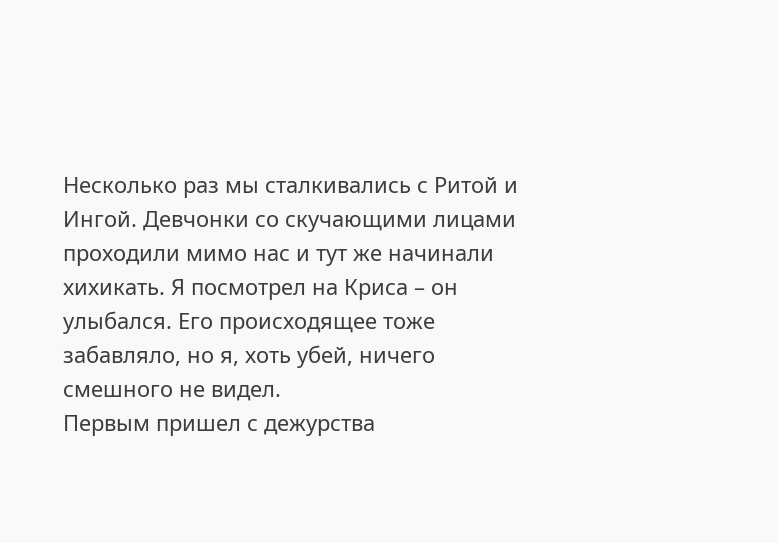Несколько раз мы сталкивались с Ритой и Ингой. Девчонки со скучающими лицами проходили мимо нас и тут же начинали хихикать. Я посмотрел на Криса – он улыбался. Его происходящее тоже забавляло, но я, хоть убей, ничего смешного не видел.
Первым пришел с дежурства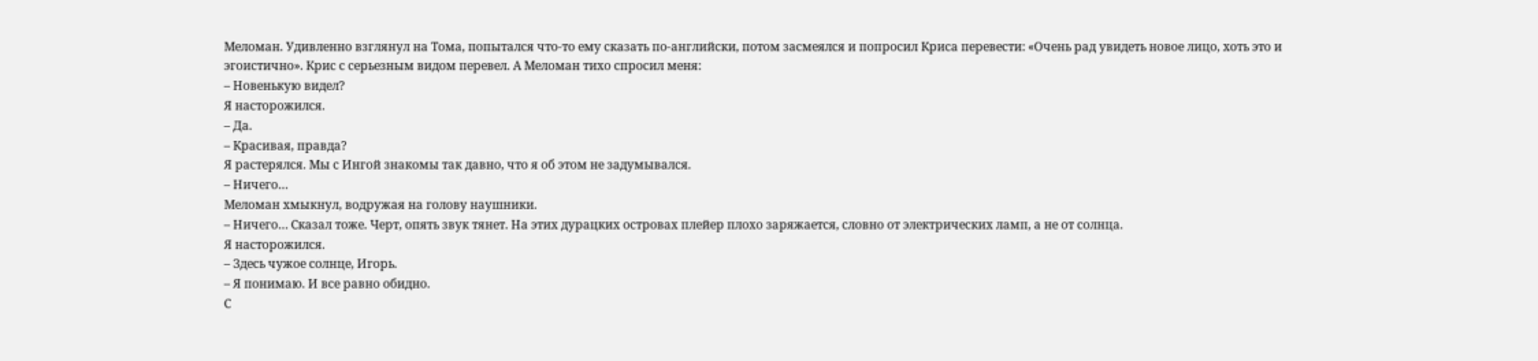Меломан. Удивленно взглянул на Тома, попытался что-то ему сказать по-английски, потом засмеялся и попросил Криса перевести: «Очень рад увидеть новое лицо, хоть это и эгоистично». Крис с серьезным видом перевел. А Меломан тихо спросил меня:
– Новенькую видел?
Я насторожился.
– Да.
– Красивая, правда?
Я растерялся. Мы с Ингой знакомы так давно, что я об этом не задумывался.
– Ничего…
Меломан хмыкнул, водружая на голову наушники.
– Ничего… Сказал тоже. Черт, опять звук тянет. На этих дурацких островах плейер плохо заряжается, словно от электрических ламп, а не от солнца.
Я насторожился.
– Здесь чужое солнце, Игорь.
– Я понимаю. И все равно обидно.
С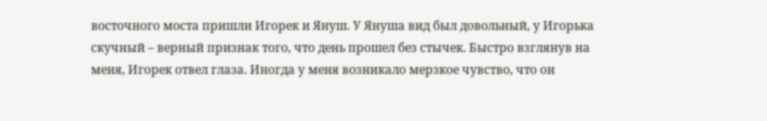восточного моста пришли Игорек и Януш. У Януша вид был довольный, у Игорька скучный – верный признак того, что день прошел без стычек. Быстро взглянув на меня, Игорек отвел глаза. Иногда у меня возникало мерзкое чувство, что он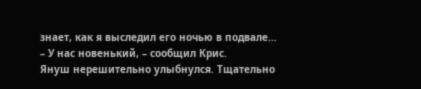знает, как я выследил его ночью в подвале…
– У нас новенький, – сообщил Крис.
Януш нерешительно улыбнулся. Тщательно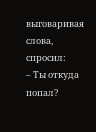выговаривая слова, спросил:
– Ты откуда попал?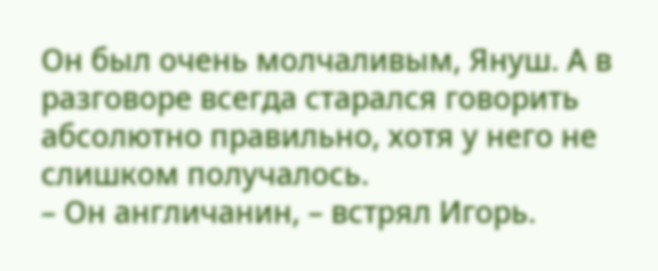Он был очень молчаливым, Януш. А в разговоре всегда старался говорить абсолютно правильно, хотя у него не слишком получалось.
– Он англичанин, – встрял Игорь.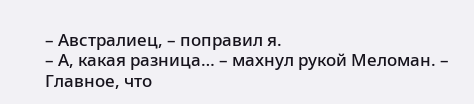– Австралиец, – поправил я.
– А, какая разница… – махнул рукой Меломан. – Главное, что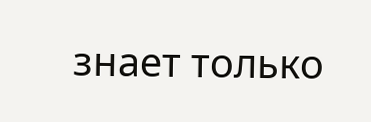знает только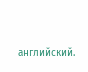английский.